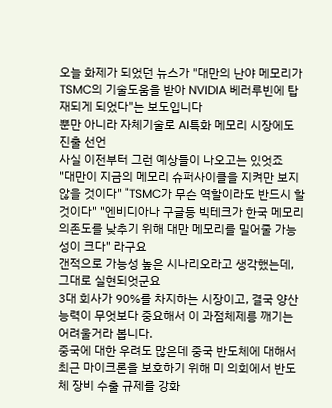오늘 화제가 되었던 뉴스가 "대만의 난야 메모리가 TSMC의 기술도움을 받아 NVIDIA 베러루빈에 탑재되게 되었다"는 보도입니다
뿐만 아니라 자체기술로 AI특화 메모리 시장에도 진출 선언
사실 이전부터 그런 예상들이 나오고는 있엇죠
"대만이 지금의 메모리 슈퍼사이클을 지켜만 보지 않을 것이다" "TSMC가 무슨 역할이라도 반드시 할것이다" "엔비디아나 구글등 빅테크가 한국 메모리 의존도를 낮추기 위해 대만 메모리를 밀어줄 가능성이 크다" 라구요
갠적으로 가능성 높은 시나리오라고 생각했는데, 그대로 실현되엇군요
3대 회사가 90%를 차지하는 시장이고, 결국 양산능력이 무엇보다 중요해서 이 과점체제릉 깨기는 어려울거라 봅니다.
중국에 대한 우려도 많은데 중국 반도체에 대해서 최근 마이크론을 보호하기 위해 미 의회에서 반도체 장비 수출 규제를 강화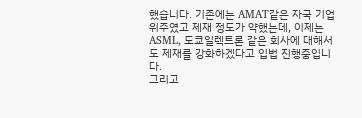했습니다. 기존에는 AMAT같은 자국 기업 위주였고 제재 정도가 약했는데, 이제는 ASML, 도쿄일렉트론 같은 회사에 대해서도 제재를 강화하겠다고 입법 진행중입니다.
그리고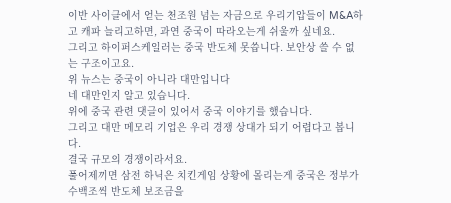이반 사이클에서 얻는 천조원 넘는 자금으로 우리기압들이 M&A하고 캐파 늘리고하면, 과연 중국이 따라오는게 쉬울까 싶네요.
그리고 하이퍼스케일러는 중국 반도체 못씁니다. 보안상 쓸 수 없는 구조이고요.
위 뉴스는 중국이 아니라 대만입니다
네 대만인지 알고 있습니다.
위에 중국 관련 댓글이 있어서 중국 이야기를 했습니다.
그리고 대만 메모리 기업은 우리 경쟁 상대가 되기 어렵다고 봅니다.
결국 규모의 경쟁이라서요.
풀어제끼면 삼전 하닉은 치킨게임 상황에 몰리는게 중국은 정부가 수백조씩 반도체 보조금을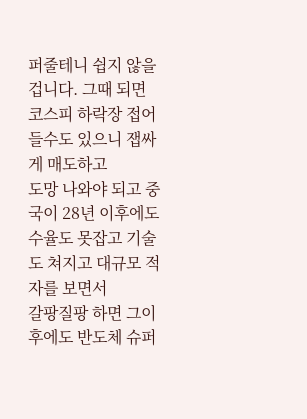퍼줄테니 쉽지 않을 겁니다. 그때 되면 코스피 하락장 접어들수도 있으니 잽싸게 매도하고
도망 나와야 되고 중국이 28년 이후에도 수율도 못잡고 기술도 쳐지고 대규모 적자를 보면서
갈팡질팡 하면 그이후에도 반도체 슈퍼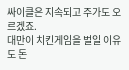싸이클은 지속되고 주가도 오르겠죠.
대만이 치킨게임을 벌일 이유도 돈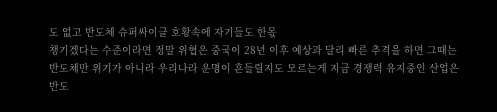도 없고 반도체 슈퍼싸이클 호황속에 자기들도 한몫
챙기겠다는 수준이라면 정말 위협은 중국이 28년 이후 예상과 달리 빠른 추격을 하면 그때는
반도체만 위기가 아니라 우리나라 운명이 흔들릴지도 모르는게 지금 경쟁력 유지중인 산업은
반도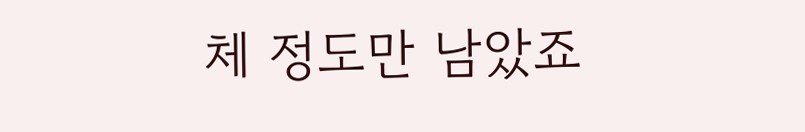체 정도만 남았죠